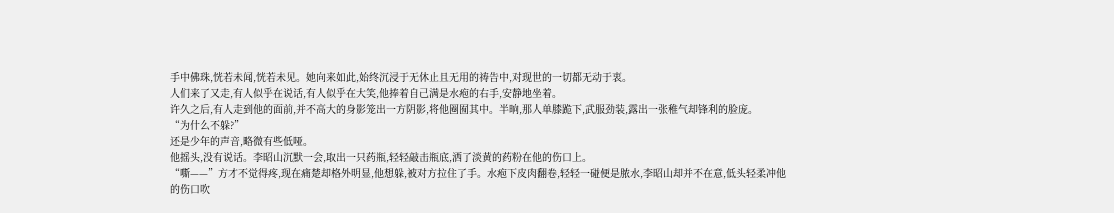手中佛珠,恍若未闻,恍若未见。她向来如此,始终沉浸于无休止且无用的祷告中,对现世的一切都无动于衷。
人们来了又走,有人似乎在说话,有人似乎在大笑,他捧着自己满是水疱的右手,安静地坐着。
许久之后,有人走到他的面前,并不高大的身影笼出一方阴影,将他圈囿其中。半晌,那人单膝跪下,武服劲装,露出一张稚气却锋利的脸庞。
“为什么不躲?”
还是少年的声音,略微有些低哑。
他摇头,没有说话。李昭山沉默一会,取出一只药瓶,轻轻敲击瓶底,洒了淡黄的药粉在他的伤口上。
“嘶——”方才不觉得疼,现在痛楚却格外明显,他想躲,被对方拉住了手。水疱下皮肉翻卷,轻轻一碰便是脓水,李昭山却并不在意,低头轻柔冲他的伤口吹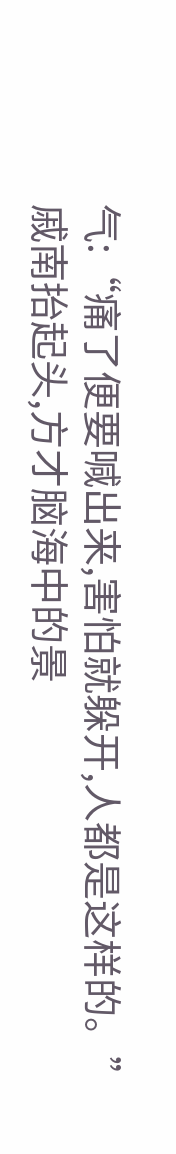气:“痛了便要喊出来,害怕就躲开,人都是这样的。”
戚南抬起头,方才脑海中的景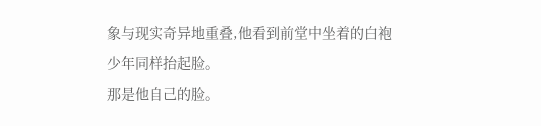象与现实奇异地重叠,他看到前堂中坐着的白袍少年同样抬起脸。
那是他自己的脸。